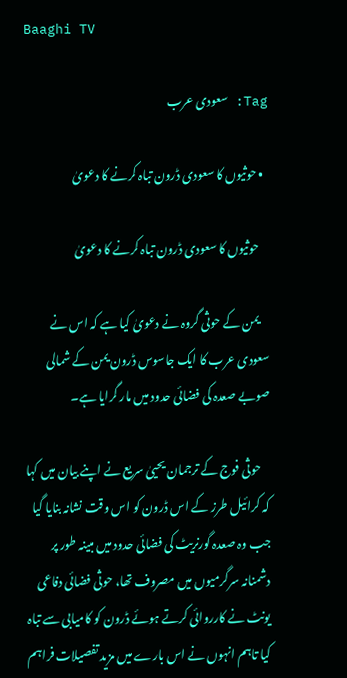Baaghi TV

Tag: سعودی عرب

  • حوثیوں کا سعودی ڈرون تباہ کرنے کا دعویٰ

    حوثیوں کا سعودی ڈرون تباہ کرنے کا دعویٰ

    یمن کے حوثی گروہ نے دعویٰ کیا ہے کہ اس نے سعودی عرب کا ایک جاسوس ڈرون یمن کے شمالی صوبے صعدہ کی فضائی حدود میں مار گرایا ہے۔

    حوثی فوج کے ترجمان یحییٰ سریع نے اپنے بیان میں کہا کہ کرائیل طرز کے اس ڈرون کو اس وقت نشانہ بنایا گیا جب وہ صعدہ گورنریٹ کی فضائی حدود میں مبینہ طور پر دشمنانہ سرگرمیوں میں مصروف تھا، حوثی فضائی دفاعی یونٹ نے کارروائی کرتے ہوئے ڈرون کو کامیابی سے تباہ کیا تاہم انہوں نے اس بارے میں مزید تفصیلات فراہم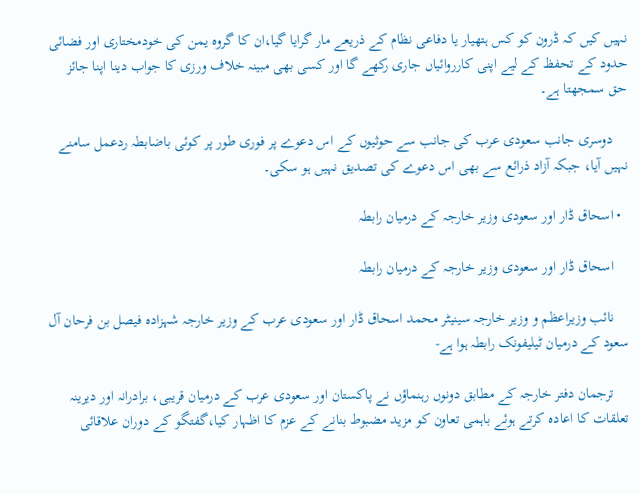نہیں کیں کہ ڈرون کو کس ہتھیار یا دفاعی نظام کے ذریعے مار گرایا گیا،ان کا گروہ یمن کی خودمختاری اور فضائی حدود کے تحفظ کے لیے اپنی کارروائیاں جاری رکھے گا اور کسی بھی مبینہ خلاف ورزی کا جواب دینا اپنا جائز حق سمجھتا ہے۔

    دوسری جانب سعودی عرب کی جانب سے حوثیوں کے اس دعوے پر فوری طور پر کوئی باضابطہ ردعمل سامنے نہیں آیا، جبکہ آزاد ذرائع سے بھی اس دعوے کی تصدیق نہیں ہو سکی۔

  • اسحاق ڈار اور سعودی وزیر خارجہ کے درمیان رابطہ

    اسحاق ڈار اور سعودی وزیر خارجہ کے درمیان رابطہ

    نائب وزیراعظم و وزیر خارجہ سینیٹر محمد اسحاق ڈار اور سعودی عرب کے وزیر خارجہ شہزادہ فیصل بن فرحان آل سعود کے درمیان ٹیلیفونک رابطہ ہوا ہے-

    ترجمان دفتر خارجہ کے مطابق دونوں رہنماؤں نے پاکستان اور سعودی عرب کے درمیان قریبی، برادرانہ اور دیرینہ تعلقات کا اعادہ کرتے ہوئے باہمی تعاون کو مزید مضبوط بنانے کے عزم کا اظہار کیا،گفتگو کے دوران علاقائی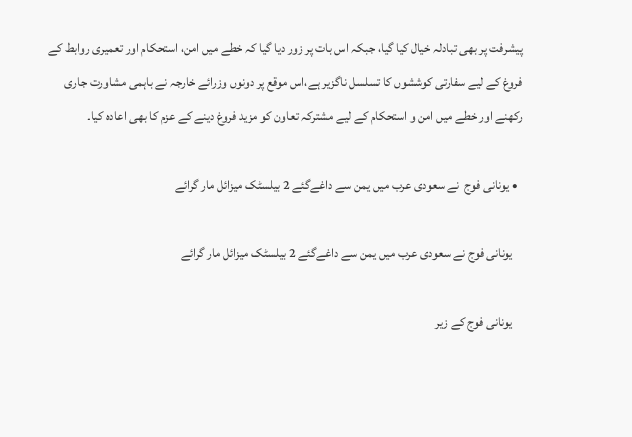پیشرفت پر بھی تبادلہ خیال کیا گیا، جبکہ اس بات پر زور دیا گیا کہ خطے میں امن، استحکام اور تعمیری روابط کے فروغ کے لیے سفارتی کوششوں کا تسلسل ناگزیر ہے،اس موقع پر دونوں وزرائے خارجہ نے باہمی مشاورت جاری رکھنے اور خطے میں امن و استحکام کے لیے مشترکہ تعاون کو مزید فروغ دینے کے عزم کا بھی اعادہ کیا۔

  • یونانی فوج  نے سعودی عرب میں یمن سے داغےگئے 2 بیلسٹک میزائل مار گرائے

    یونانی فوج نے سعودی عرب میں یمن سے داغےگئے 2 بیلسٹک میزائل مار گرائے

    یونانی فوج کے زیر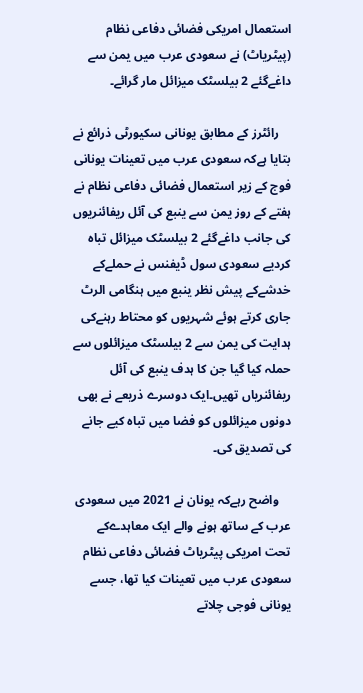استعمال امریکی فضائی دفاعی نظام (پیٹریاٹ) نے سعودی عرب میں یمن سے داغےگئے 2 بیلسٹک میزائل مار گرائے۔

    رائٹرز کے مطابق یونانی سکیورٹی ذرائع نے بتایا ہےکہ سعودی عرب میں تعینات یونانی فوج کے زیر استعمال فضائی دفاعی نظام نے ہفتے کے روز یمن سے ینبع کی آئل ریفائنریوں کی جانب داغےگئے 2 بیلسٹک میزائل تباہ کردیے سعودی سول ڈیفنس نے حملےکے خدشےکے پیش نظر ینبع میں ہنگامی الرٹ جاری کرتے ہوئے شہریوں کو محتاط رہنےکی ہدایت کی یمن سے 2 بیلسٹک میزائلوں سے حملہ کیا گیا جن کا ہدف ینبع کی آئل ریفائنریاں تھیں۔ایک دوسرے ذریعے نے بھی دونوں میزائلوں کو فضا میں تباہ کیے جانے کی تصدیق کی۔

    واضح رہےکہ یونان نے 2021 میں سعودی عرب کے ساتھ ہونے والے ایک معاہدےکے تحت امریکی پیٹریاٹ فضائی دفاعی نظام سعودی عرب میں تعینات کیا تھا، جسے یونانی فوجی چلاتے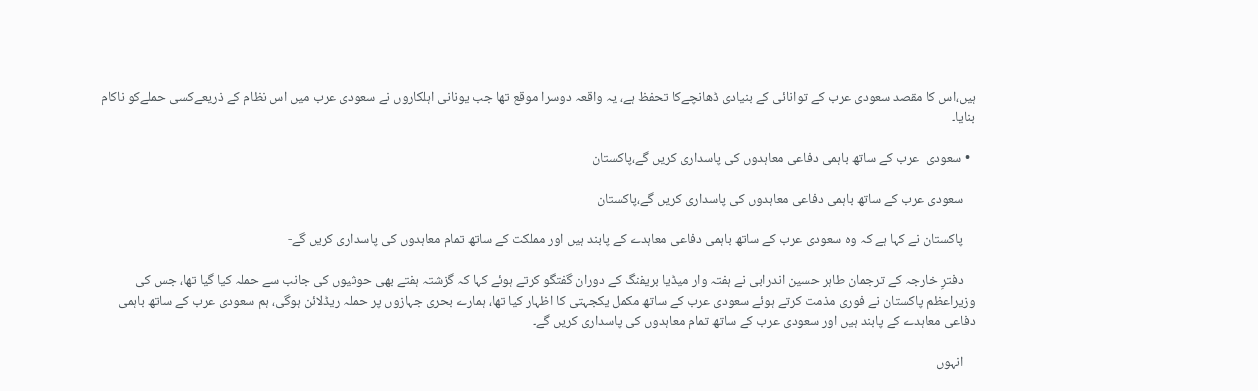ہیں،اس کا مقصد سعودی عرب کے توانائی کے بنیادی ڈھانچےکا تحفظ ہے، یہ واقعہ دوسرا موقع تھا جب یونانی اہلکاروں نے سعودی عرب میں اس نظام کے ذریعےکسی حملےکو ناکام بنایا۔

  • سعودی  عرب کے ساتھ باہمی دفاعی معاہدوں کی پاسداری کریں گے،پاکستان

    سعودی عرب کے ساتھ باہمی دفاعی معاہدوں کی پاسداری کریں گے،پاکستان

    پاکستان نے کہا ہے کہ وہ سعودی عرب کے ساتھ باہمی دفاعی معاہدے کے پابند ہیں اور مملکت کے ساتھ تمام معاہدوں کی پاسداری کریں گے-

    دفترِ خارجہ کے ترجمان طاہر حسین اندرابی نے ہفتہ وار میڈیا بریفنگ کے دوران گفتگو کرتے ہوئے کہا کہ گزشتہ ہفتے بھی حوثیوں کی جانب سے حملہ کیا گیا تھا، جس کی وزیراعظم پاکستان نے فوری مذمت کرتے ہوئے سعودی عرب کے ساتھ مکمل یکجہتی کا اظہار کیا تھا، ہمارے بحری جہازوں پر حملہ ریڈلائن ہوگی، ہم سعودی عرب کے ساتھ باہمی دفاعی معاہدے کے پابند ہیں اور سعودی عرب کے ساتھ تمام معاہدوں کی پاسداری کریں گے۔

    انہوں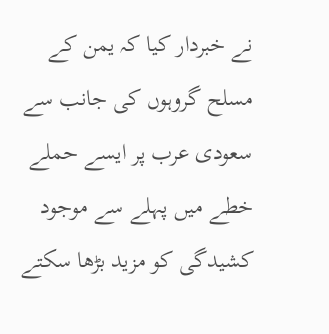نے خبردار کیا کہ یمن کے مسلح گروہوں کی جانب سے سعودی عرب پر ایسے حملے خطے میں پہلے سے موجود کشیدگی کو مزید بڑھا سکتے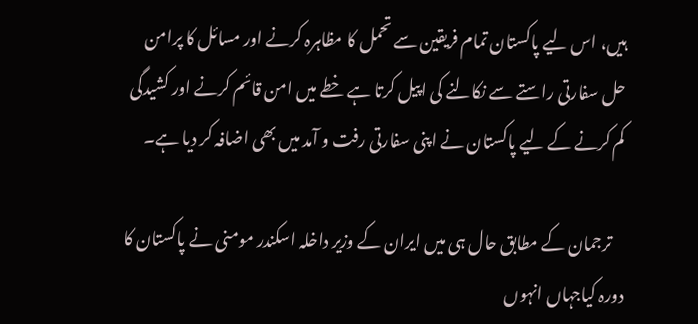ہیں، اس لیے پاکستان تمام فریقین سے تحمل کا مظاہرہ کرنے اور مسائل کا پرامن حل سفارتی راستے سے نکالنے کی اپیل کرتا ہے خطے میں امن قائم کرنے اور کشیدگی کم کرنے کے لیے پاکستان نے اپنی سفارتی رفت و آمد میں بھی اضافہ کر دیا ہے۔

    ترجمان کے مطابق حال ہی میں ایران کے وزیر داخلہ اسکندر مومنی نے پاکستان کا دورہ کیاجہاں انہوں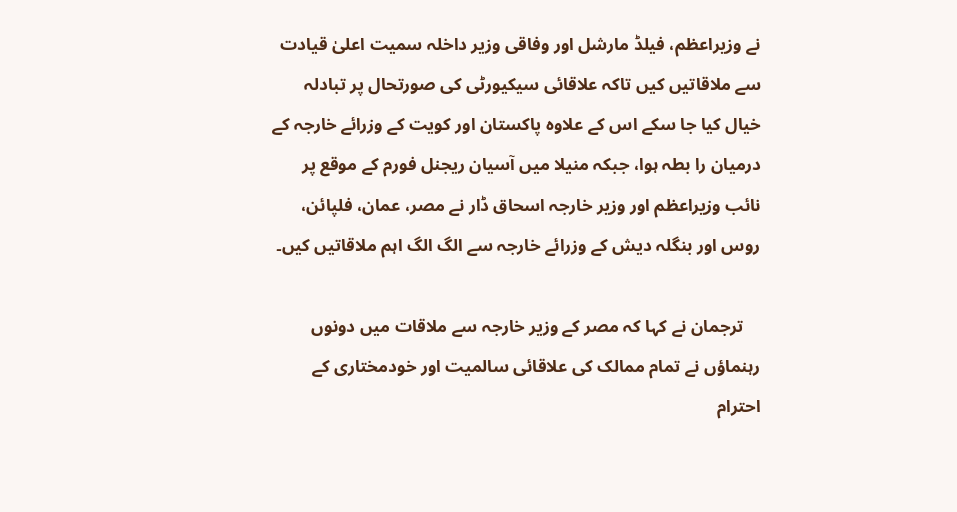نے وزیراعظم، فیلڈ مارشل اور وفاقی وزیر داخلہ سمیت اعلیٰ قیادت سے ملاقاتیں کیں تاکہ علاقائی سیکیورٹی کی صورتحال پر تبادلہ خیال کیا جا سکے اس کے علاوہ پاکستان اور کویت کے وزرائے خارجہ کے درمیان را بطہ ہوا، جبکہ منیلا میں آسیان ریجنل فورم کے موقع پر نائب وزیراعظم اور وزیر خارجہ اسحاق ڈار نے مصر، عمان، فلپائن، روس اور بنگلہ دیش کے وزرائے خارجہ سے الگ الگ اہم ملاقاتیں کیں۔

    ترجمان نے کہا کہ مصر کے وزیر خارجہ سے ملاقات میں دونوں رہنماؤں نے تمام ممالک کی علاقائی سالمیت اور خودمختاری کے احترام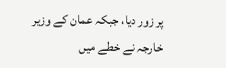پر زور دیا، جبکہ عمان کے وزیر خارجہ نے خطے میں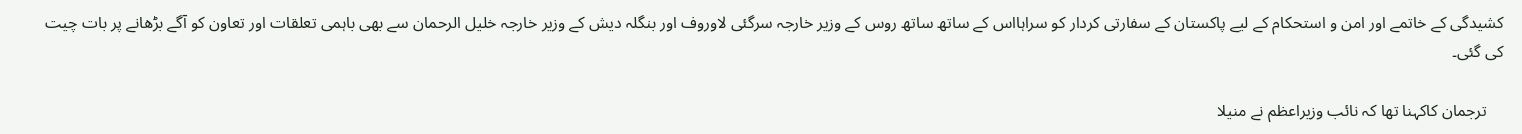کشیدگی کے خاتمے اور امن و استحکام کے لیے پاکستان کے سفارتی کردار کو سراہااس کے ساتھ ساتھ روس کے وزیر خارجہ سرگئی لاوروف اور بنگلہ دیش کے وزیر خارجہ خلیل الرحمان سے بھی باہمی تعلقات اور تعاون کو آگے بڑھانے پر بات چیت کی گئی۔

    ترجمان کاکہنا تھا کہ نائب وزیراعظم نے منیلا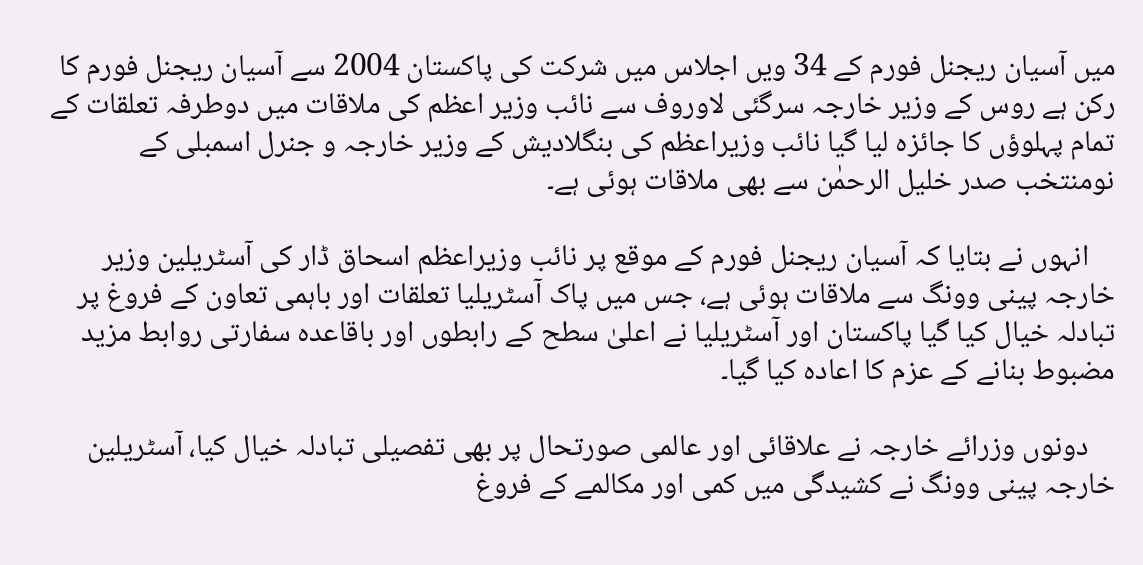میں آسیان ریجنل فورم کے 34 ویں اجلاس میں شرکت کی پاکستان 2004 سے آسیان ریجنل فورم کا رکن ہے روس کے وزیر خارجہ سرگئی لاوروف سے نائب وزیر اعظم کی ملاقات میں دوطرفہ تعلقات کے تمام پہلوؤں کا جائزہ لیا گیا نائب وزیراعظم کی بنگلادیش کے وزیر خارجہ و جنرل اسمبلی کے نومنتخب صدر خلیل الرحمٰن سے بھی ملاقات ہوئی ہے۔

    انہوں نے بتایا کہ آسیان ریجنل فورم کے موقع پر نائب وزیراعظم اسحاق ڈار کی آسٹریلین وزیر خارجہ پینی وونگ سے ملاقات ہوئی ہے، جس میں پاک آسٹریلیا تعلقات اور باہمی تعاون کے فروغ پر تبادلہ خیال کیا گیا پاکستان اور آسٹریلیا نے اعلیٰ سطح کے رابطوں اور باقاعدہ سفارتی روابط مزید مضبوط بنانے کے عزم کا اعادہ کیا گیا۔

    دونوں وزرائے خارجہ نے علاقائی اور عالمی صورتحال پر بھی تفصیلی تبادلہ خیال کیا، آسٹریلین خارجہ پینی وونگ نے کشیدگی میں کمی اور مکالمے کے فروغ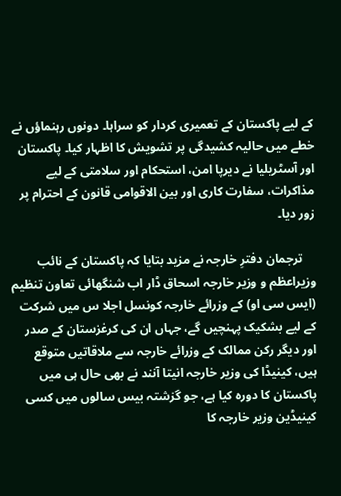کے لیے پاکستان کے تعمیری کردار کو سراہا۔ دونوں رہنماؤں نے خطے میں حالیہ کشیدگی پر تشویش کا اظہار کیا۔ پاکستان اور آسٹریلیا نے دیرپا امن، استحکام اور سلامتی کے لیے مذاکرات، سفارت کاری اور بین الاقوامی قانون کے احترام پر زور دیا۔

    ترجمان دفترِ خارجہ نے مزید بتایا کہ پاکستان کے نائب وزیراعظم و وزیر خارجہ اسحاق ڈار اب شنگھائی تعاون تنظیم (ایس سی او) کے وزرائے خارجہ کونسل اجلا س میں شرکت کے لیے بشکیک پہنچیں گے، جہاں ان کی کرغزستان کے صدر اور دیگر رکن ممالک کے وزرائے خارجہ سے ملاقاتیں متوقع ہیں، کینیڈا کی وزیر خارجہ انیتا آنند نے بھی حال ہی میں پاکستان کا دورہ کیا ہے، جو گزشتہ بیس سالوں میں کسی کینیڈین وزیر خارجہ کا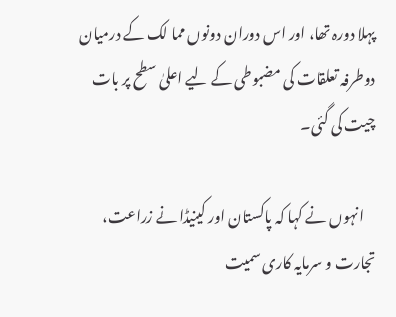پہلا دورہ تھا، اور اس دوران دونوں مما لک کے درمیان دوطرفہ تعلقات کی مضبوطی کے لیے اعلیٰ سطح پر بات چیت کی گئی۔

    انہوں نے کہا کہ پاکستان اور کینیڈا نے زراعت، تجارت و سرمایہ کاری سمیت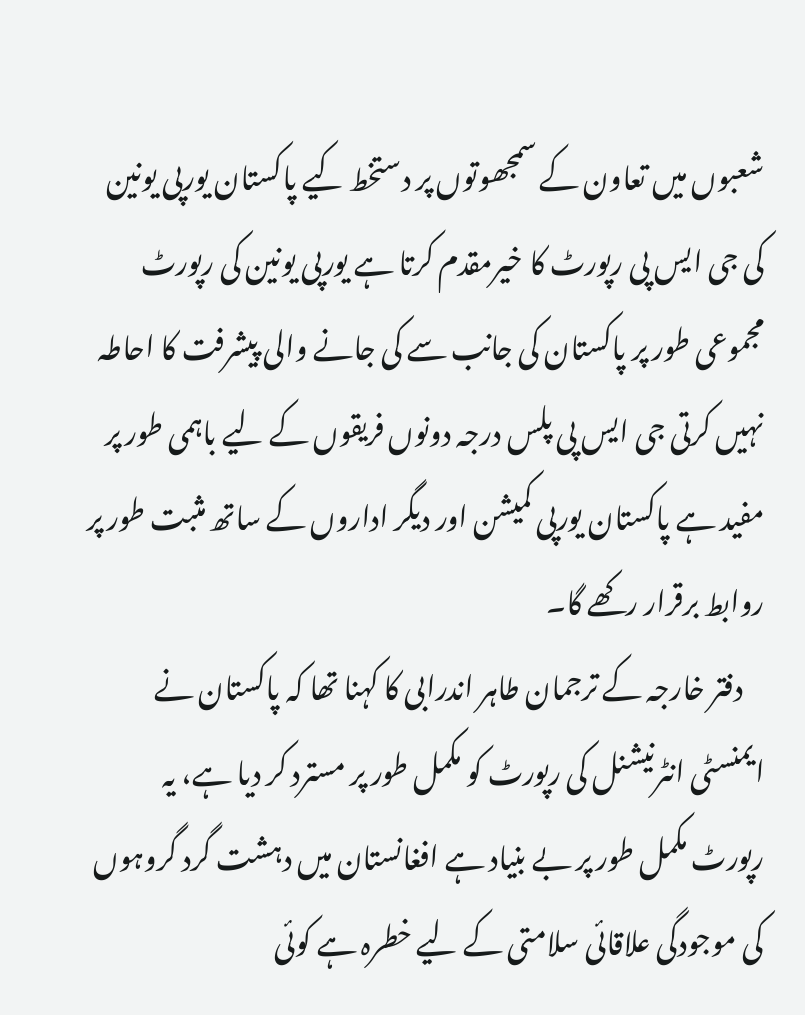شعبوں میں تعاون کے سمجھوتوں پر دستخط کیے پاکستان یورپی یونین کی جی ایس پی رپورٹ کا خیرمقدم کرتا ہے یورپی یونین کی رپورٹ مجموعی طور پر پاکستان کی جانب سے کی جانے والی پیشرفت کا احاطہ نہیں کرتی جی ایس پی پلس درجہ دونوں فریقوں کے لیے باہمی طور پر مفید ہے پاکستان یورپی کمیشن اور دیگر اداروں کے ساتھ مثبت طور پر روابط برقرار رکھے گا۔
    دفتر خارجہ کے ترجمان طاہر اندرابی کا کہنا تھا کہ پاکستان نے ایمنسٹی انٹرنیشنل کی رپورٹ کو مکمل طور پر مسترد کر دیا ہے، یہ رپورٹ مکمل طور پر بے بنیاد ہے افغانستان میں دہشت گرد گروہوں کی موجودگی علاقائی سلامتی کے لیے خطرہ ہے کوئی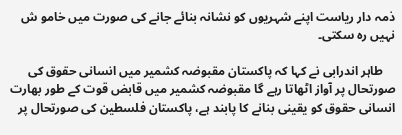ذمہ دار ریاست اپنے شہریوں کو نشانہ بنائے جانے کی صورت میں خامو ش نہیں رہ سکتی۔

    طاہر اندرابی نے کہا کہ پاکستان مقبوضہ کشمیر میں انسانی حقوق کی صورتحال پر آواز اٹھاتا رہے گا مقبوضہ کشمیر میں قابض قوت کے طور بھارت انسانی حقوق کو یقینی بنانے کا پابند ہے، پاکستان فلسطین کی صورتحال پر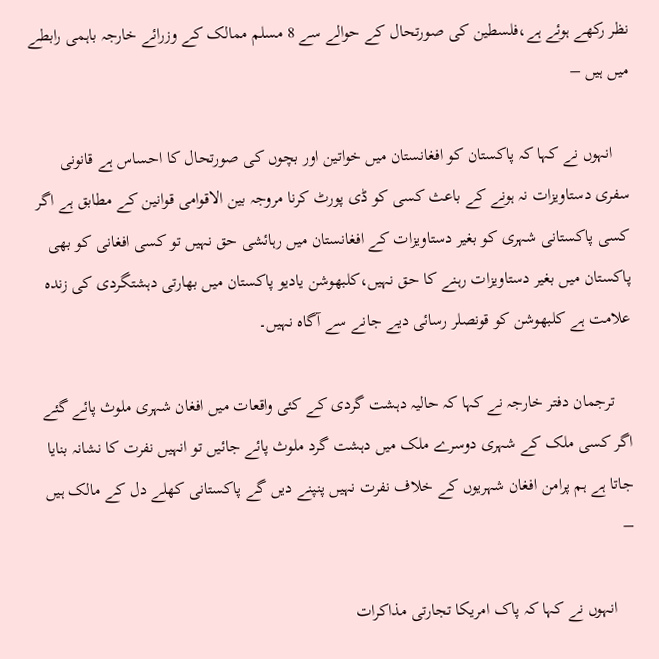نظر رکھے ہوئے ہے،فلسطین کی صورتحال کے حوالے سے 8 مسلم ممالک کے وزرائے خارجہ باہمی رابطے میں ہیں –

    انہوں نے کہا کہ پاکستان کو افغانستان میں خواتین اور بچوں کی صورتحال کا احساس ہے قانونی سفری دستاویزات نہ ہونے کے باعث کسی کو ڈی پورٹ کرنا مروجہ بین الاقوامی قوانین کے مطابق ہے اگر کسی پاکستانی شہری کو بغیر دستاویزات کے افغانستان میں رہائشی حق نہیں تو کسی افغانی کو بھی پاکستان میں بغیر دستاویزات رہنے کا حق نہیں،کلبھوشن یادیو پاکستان میں بھارتی دہشتگردی کی زندہ علامت ہے کلبھوشن کو قونصلر رسائی دیے جانے سے آگاہ نہیں۔

    ترجمان دفتر خارجہ نے کہا کہ حالیہ دہشت گردی کے کئی واقعات میں افغان شہری ملوث پائے گئے اگر کسی ملک کے شہری دوسرے ملک میں دہشت گرد ملوث پائے جائیں تو انہیں نفرت کا نشانہ بنایا جاتا ہے ہم پرامن افغان شہریوں کے خلاف نفرت نہیں پنپنے دیں گے پاکستانی کھلے دل کے مالک ہیں –

    انہوں نے کہا کہ پاک امریکا تجارتی مذاکرات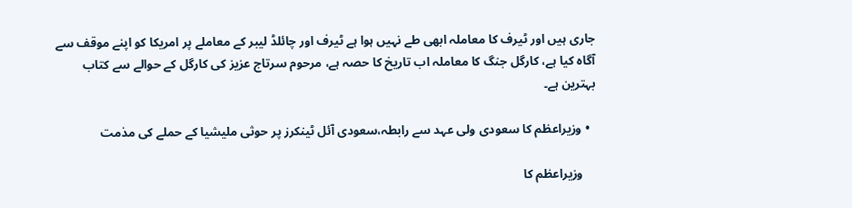جاری ہیں اور ٹیرف کا معاملہ ابھی طے نہیں ہوا ہے ٹیرف اور چائلڈ لیبر کے معاملے پر امریکا کو اپنے موقف سے آگاہ کیا ہے، کارگل جنگ کا معاملہ اب تاریخ کا حصہ ہے، مرحوم سرتاج عزیز کی کارگل کے حوالے سے کتاب بہترین ہے۔

  • وزیراعظم کا سعودی ولی عہد سے رابطہ،سعودی آئل ٹینکرز پر حوثی ملیشیا کے حملے کی مذمت

    وزیراعظم کا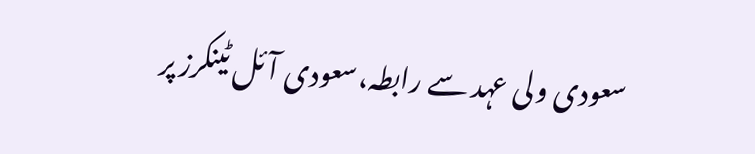سعودی ولی عہد سے رابطہ،سعودی آئل ٹینکرز پر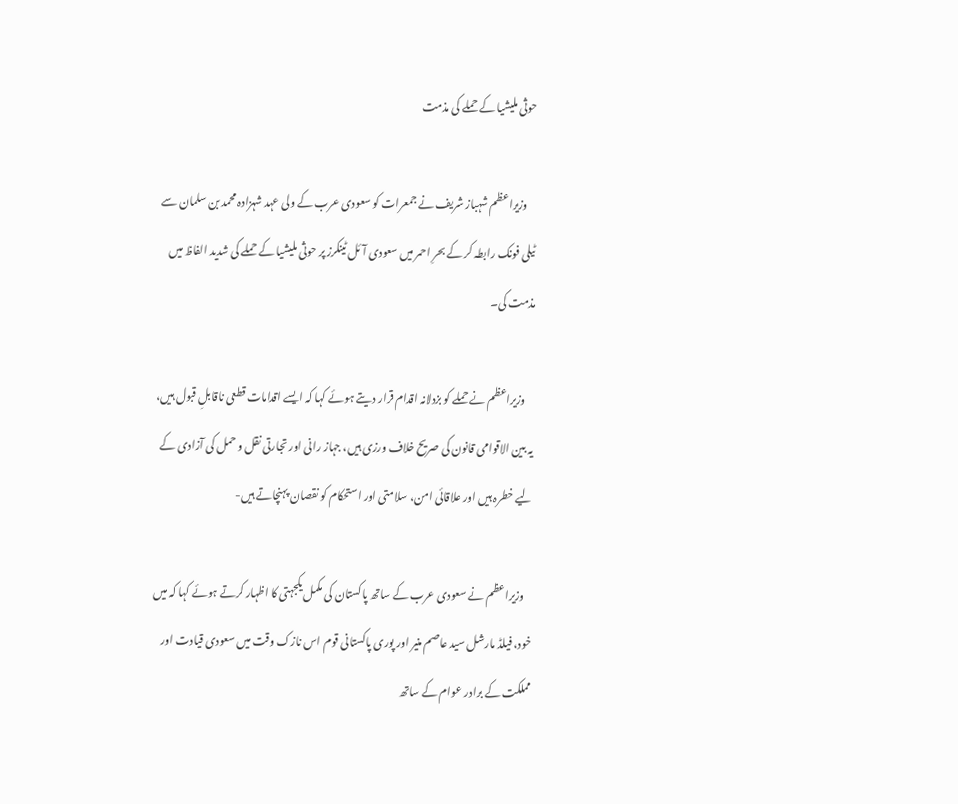حوثی ملیشیا کے حملے کی مذمت

    وزیراعظم شہباز شریف نے جمعرات کو سعودی عرب کے ولی عہد شہزادہ محمد بن سلمان سے ٹیلی فونک رابطہ کر کے بحرِ احمر میں سعودی آئل ٹینکرز پر حوثی ملیشیا کے حملے کی شدید الفاظ میں مذمت کی۔

    وزیراعظم نے حملے کو بزدلانہ اقدام قرار دیتے ہوئے کہا کہ ایسے اقدامات قطعی ناقابلِ قبول ہیں، یہ بین الاقوامی قانون کی صریح خلاف ورزی ہیں، جہاز رانی اور تجارتی نقل و حمل کی آزادی کے لیے خطرہ ہیں اور علاقائی امن، سلامتی اور استحکام کو نقصان پہنچاتے ہیں-

    وزیراعظم نے سعودی عرب کے ساتھ پاکستان کی مکمل یکجہتی کا اظہار کرتے ہوئے کہا کہ میں خود، فیلڈ مارشل سید عاصم منیر اور پوری پاکستانی قوم اس نازک وقت میں سعودی قیادت اور مملکت کے برادر عوام کے ساتھ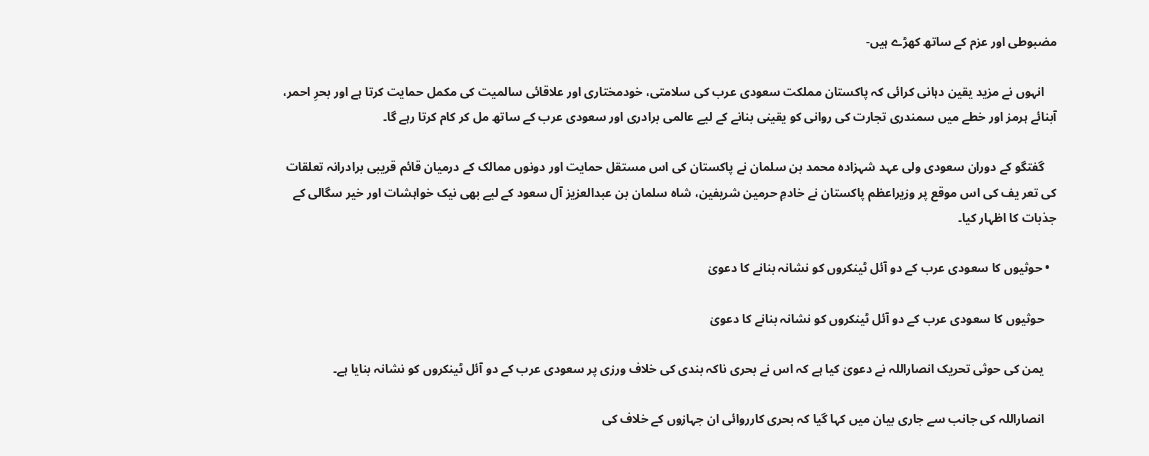مضبوطی اور عزم کے ساتھ کھڑے ہیں-

    انہوں نے مزید یقین دہانی کرائی کہ پاکستان مملکت سعودی عرب کی سلامتی، خودمختاری اور علاقائی سالمیت کی مکمل حمایت کرتا ہے اور بحرِ احمر، آبنائے ہرمز اور خطے میں سمندری تجارت کی روانی کو یقینی بنانے کے لیے عالمی برادری اور سعودی عرب کے ساتھ مل کر کام کرتا رہے گا۔

    گفتگو کے دوران سعودی ولی عہد شہزادہ محمد بن سلمان نے پاکستان کی اس مستقل حمایت اور دونوں ممالک کے درمیان قائم قریبی برادرانہ تعلقات کی تعر یف کی اس موقع پر وزیراعظم پاکستان نے خادمِ حرمین شریفین، شاہ سلمان بن عبدالعزیز آل سعود کے لیے بھی نیک خواہشات اور خیر سگالی کے جذبات کا اظہار کیا۔

  • حوثیوں کا سعودی عرب کے دو آئل ٹینکروں کو نشانہ بنانے کا دعویٰ

    حوثیوں کا سعودی عرب کے دو آئل ٹینکروں کو نشانہ بنانے کا دعویٰ

    یمن کی حوثی تحریک انصاراللہ نے دعویٰ کیا ہے کہ اس نے بحری ناکہ بندی کی خلاف ورزی پر سعودی عرب کے دو آئل ٹینکروں کو نشانہ بنایا ہے۔

    انصاراللہ کی جانب سے جاری بیان میں کہا گیا کہ بحری کارروائی ان جہازوں کے خلاف کی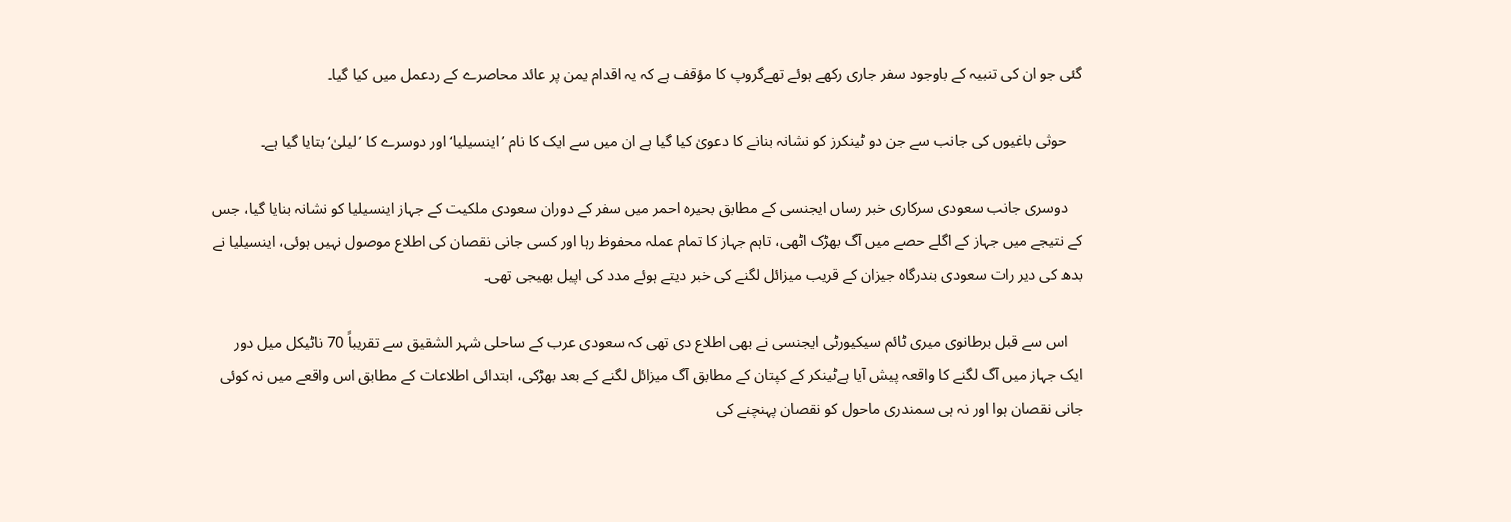گئی جو ان کی تنبیہ کے باوجود سفر جاری رکھے ہوئے تھےگروپ کا مؤقف ہے کہ یہ اقدام یمن پر عائد محاصرے کے ردعمل میں کیا گیا۔

    حوثی باغیوں کی جانب سے جن دو ٹینکرز کو نشانہ بنانے کا دعویٰ کیا گیا ہے ان میں سے ایک کا نام ’اینسیلیا‘ اور دوسرے کا ’لیلیٰ‘ بتایا گیا ہے۔

    دوسری جانب سعودی سرکاری خبر رساں ایجنسی کے مطابق بحیرہ احمر میں سفر کے دوران سعودی ملکیت کے جہاز اینسیلیا کو نشانہ بنایا گیا، جس کے نتیجے میں جہاز کے اگلے حصے میں آگ بھڑک اٹھی، تاہم جہاز کا تمام عملہ محفوظ رہا اور کسی جانی نقصان کی اطلاع موصول نہیں ہوئی، اینسیلیا نے بدھ کی دیر رات سعودی بندرگاہ جیزان کے قریب میزائل لگنے کی خبر دیتے ہوئے مدد کی اپیل بھیجی تھی۔

    اس سے قبل برطانوی میری ٹائم سیکیورٹی ایجنسی نے بھی اطلاع دی تھی کہ سعودی عرب کے ساحلی شہر الشقیق سے تقریباً 70 ناٹیکل میل دور ایک جہاز میں آگ لگنے کا واقعہ پیش آیا ہےٹینکر کے کپتان کے مطابق آگ میزائل لگنے کے بعد بھڑکی، ابتدائی اطلاعات کے مطابق اس واقعے میں نہ کوئی جانی نقصان ہوا اور نہ ہی سمندری ماحول کو نقصان پہنچنے کی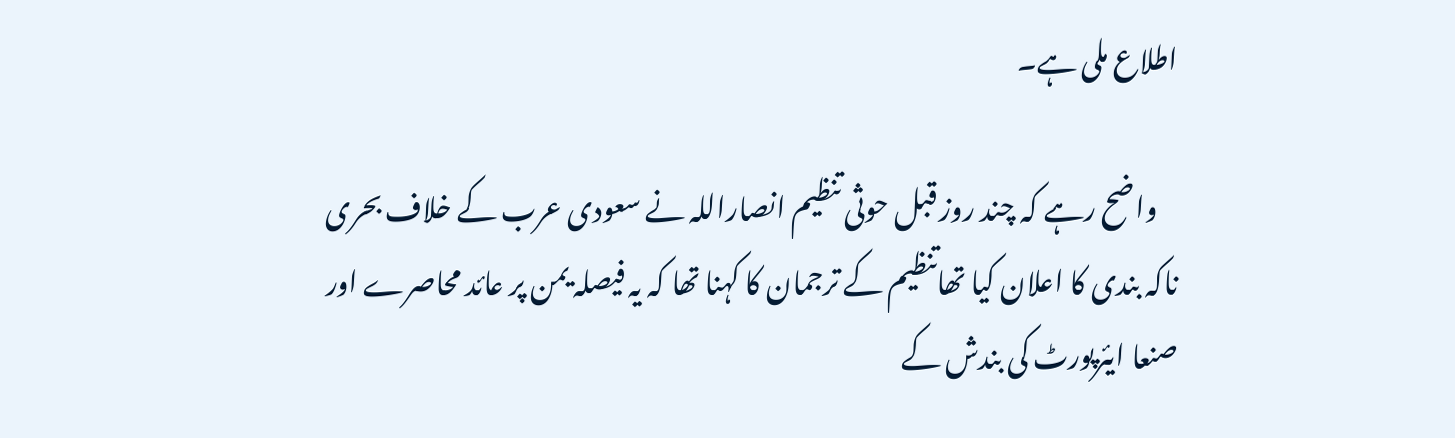اطلاع ملی ہے۔

    واضح رہے کہ چند روز قبل حوثی تنظیم انصاراللہ نے سعودی عرب کے خلاف بحری ناکہ بندی کا اعلان کیا تھاتنظیم کے ترجمان کا کہنا تھا کہ یہ فیصلہ یمن پر عائد محاصرے اور صنعا ایئرپورٹ کی بندش کے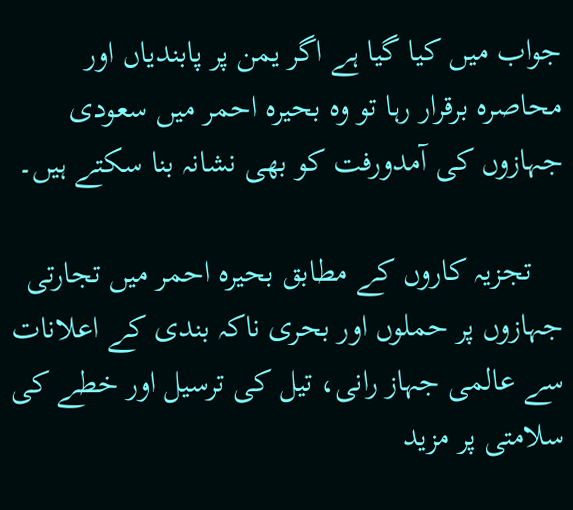جواب میں کیا گیا ہے اگر یمن پر پابندیاں اور محاصرہ برقرار رہا تو وہ بحیرہ احمر میں سعودی جہازوں کی آمدورفت کو بھی نشانہ بنا سکتے ہیں۔

    تجزیہ کاروں کے مطابق بحیرہ احمر میں تجارتی جہازوں پر حملوں اور بحری ناکہ بندی کے اعلانات سے عالمی جہاز رانی، تیل کی ترسیل اور خطے کی سلامتی پر مزید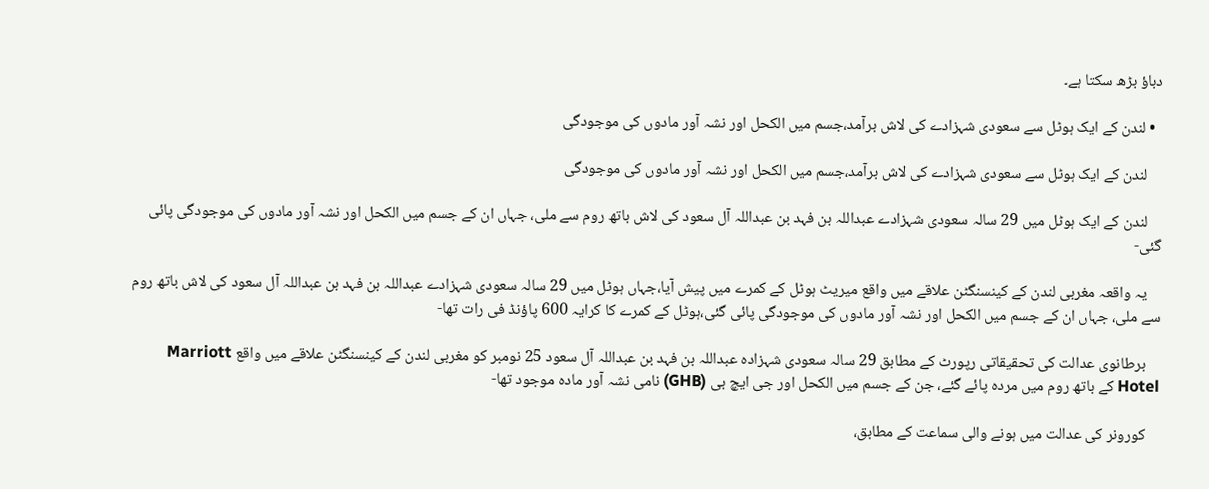دباؤ بڑھ سکتا ہے۔

  • لندن کے ایک ہوٹل سے سعودی شہزادے کی لاش برآمد،جسم میں الکحل اور نشہ آور مادوں کی موجودگی

    لندن کے ایک ہوٹل سے سعودی شہزادے کی لاش برآمد،جسم میں الکحل اور نشہ آور مادوں کی موجودگی

    لندن کے ایک ہوٹل میں 29 سالہ سعودی شہزادے عبداللہ بن فہد بن عبداللہ آل سعود کی لاش باتھ روم سے ملی، جہاں ان کے جسم میں الکحل اور نشہ آور مادوں کی موجودگی پائی گئی-

    یہ واقعہ مغربی لندن کے کینسنگٹن علاقے میں واقع میریٹ ہوٹل کے کمرے میں پیش آیا،جہاں ہوٹل میں 29 سالہ سعودی شہزادے عبداللہ بن فہد بن عبداللہ آل سعود کی لاش باتھ روم سے ملی، جہاں ان کے جسم میں الکحل اور نشہ آور مادوں کی موجودگی پائی گئی،ہوٹل کے کمرے کا کرایہ 600 پاؤنڈ فی رات تھا-

    برطانوی عدالت کی تحقیقاتی رپورٹ کے مطابق 29 سالہ سعودی شہزادہ عبداللہ بن فہد بن عبداللہ آل سعود 25 نومبر کو مغربی لندن کے کینسنگٹن علاقے میں واقع Marriott Hotel کے باتھ روم میں مردہ پائے گئے، جن کے جسم میں الکحل اور جی ایچ بی (GHB) نامی نشہ آور مادہ موجود تھا-

    کورونر کی عدالت میں ہونے والی سماعت کے مطابق،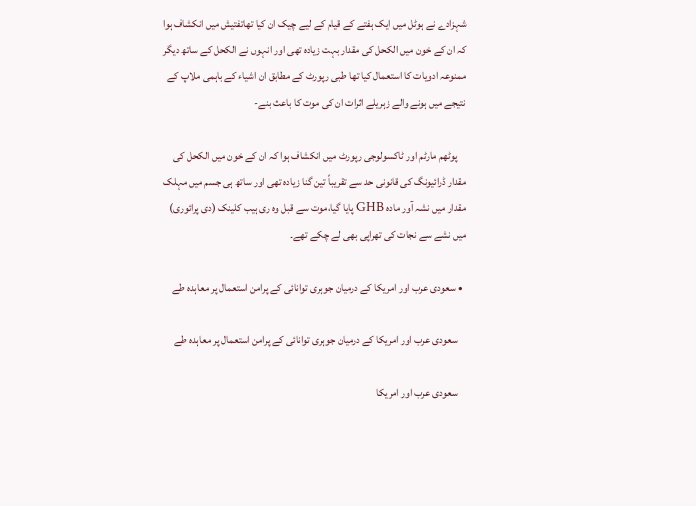شہزادے نے ہوٹل میں ایک ہفتے کے قیام کے لیے چیک ان کیا تھاتفتیش میں انکشاف ہوا کہ ان کے خون میں الکحل کی مقدار بہت زیادہ تھی اور انہوں نے الکحل کے ساتھ دیگر ممنوعہ ادویات کا استعمال کیا تھا طبی رپورٹ کے مطابق ان اشیاء کے باہمی ملاپ کے نتیجے میں ہونے والے زہریلے اثرات ان کی موت کا باعث بنے-

    پوٹھم مارٹم اور ٹاکسولوجی رپورٹ میں انکشاف ہوا کہ ان کے خون میں الکحل کی مقدار ڈرائیونگ کی قانونی حد سے تقریباً تین گنا زیادہ تھی اور ساتھ ہی جسم میں مہلک مقدار میں نشہ آور مادہ GHB پایا گیا،موت سے قبل وہ ری ہیب کلینک (دی پرائوری) میں نشے سے نجات کی تھراپی بھی لے چکے تھے۔

  • سعودی عرب اور امریکا کے درمیان جوہری توانائی کے پرامن استعمال پر معاہدہ طے

    سعودی عرب اور امریکا کے درمیان جوہری توانائی کے پرامن استعمال پر معاہدہ طے

    سعودی عرب اور امریکا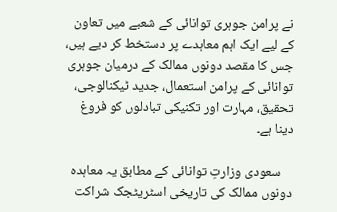نے پرامن جوہری توانائی کے شعبے میں تعاون کے لیے ایک اہم معاہدے پر دستخط کر دیے ہیں، جس کا مقصد دونوں ممالک کے درمیان جوہری توانائی کے پرامن استعمال، جدید ٹیکنالوجی، تحقیق، مہارت اور تکنیکی تبادلوں کو فروغ دینا ہے۔

    سعودی وزارتِ توانائی کے مطابق یہ معاہدہ دونوں ممالک کی تاریخی اسٹریٹجک شراکت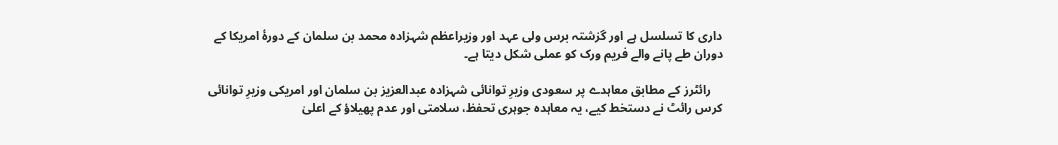داری کا تسلسل ہے اور گزشتہ برس ولی عہد اور وزیراعظم شہزادہ محمد بن سلمان کے دورۂ امریکا کے دوران طے پانے والے فریم ورک کو عملی شکل دیتا ہے۔

    رائٹرز کے مطابق معاہدے پر سعودی وزیرِ توانائی شہزادہ عبدالعزیز بن سلمان اور امریکی وزیرِ توانائی کرس رائٹ نے دستخط کیے، یہ معاہدہ جوہری تحفظ، سلامتی اور عدم پھیلاؤ کے اعلیٰ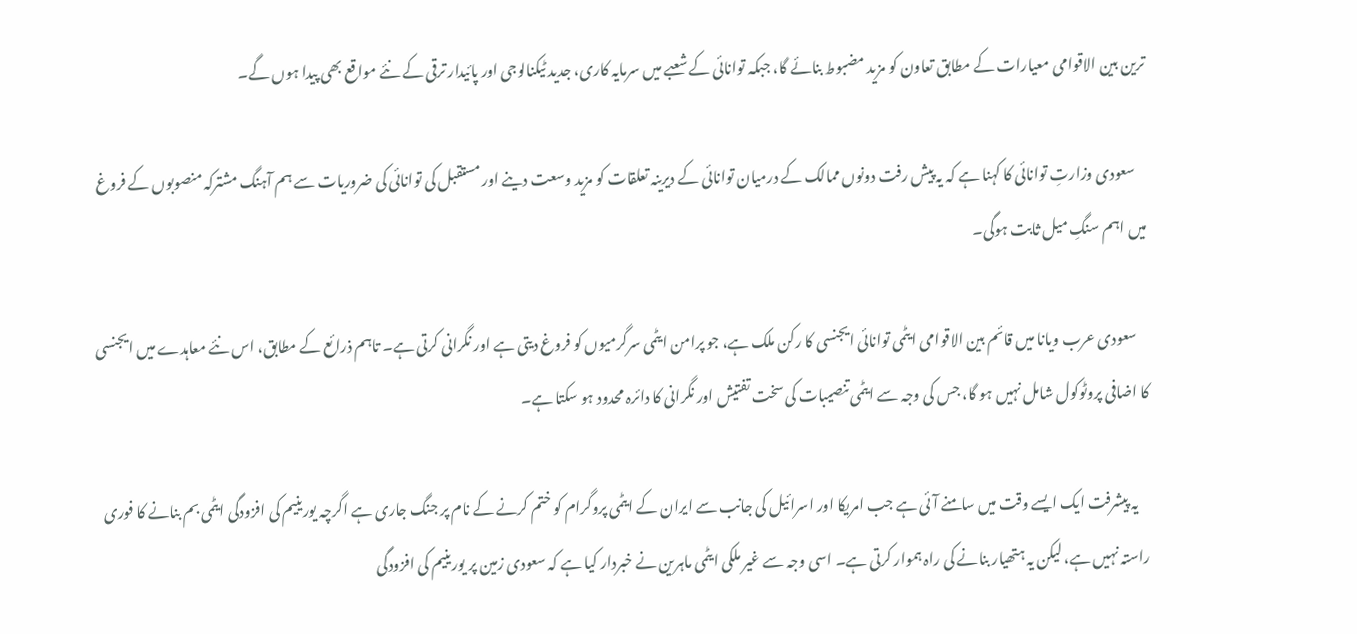ترین بین الاقوامی معیارات کے مطابق تعاون کو مزید مضبوط بنائے گا، جبکہ توانائی کے شعبے میں سرمایہ کاری، جدید ٹیکنالوجی اور پائیدار ترقی کے نئے مواقع بھی پیدا ہوں گے۔

    سعودی وزارتِ توانائی کا کہنا ہے کہ یہ پیش رفت دونوں ممالک کے درمیان توانائی کے دیرینہ تعلقات کو مزید وسعت دینے اور مستقبل کی توانائی کی ضروریات سے ہم آہنگ مشترکہ منصوبوں کے فروغ میں اہم سنگِ میل ثابت ہوگی۔

    سعودی عرب ویانا میں قائم بین الاقوامی ایٹمی توانائی ایجنسی کا رکن ملک ہے، جو پرامن ایٹمی سرگرمیوں کو فروغ دیتی ہے اور نگرانی کرتی ہے۔ تاہم ذرائع کے مطابق، اس نئے معاہدے میں ایجنسی کا اضافی پروٹوکول شامل نہیں ہو گا، جس کی وجہ سے ایٹمی تنصیبات کی سخت تفتیش اور نگرانی کا دائرہ محدود ہو سکتا ہے۔

    یہ پیشرفت ایک ایسے وقت میں سامنے آئی ہے جب امریکا اور اسرائیل کی جانب سے ایران کے ایٹمی پروگرام کو ختم کرنے کے نام پر جنگ جاری ہے اگرچہ یورینیم کی افزودگی ایٹمی بم بنانے کا فوری راستہ نہیں ہے، لیکن یہ ہتھیار بنانے کی راہ ہموار کرتی ہے۔ اسی وجہ سے غیر ملکی ایٹمی ماہرین نے خبردار کیا ہے کہ سعودی زمین پر یورینیم کی افزودگی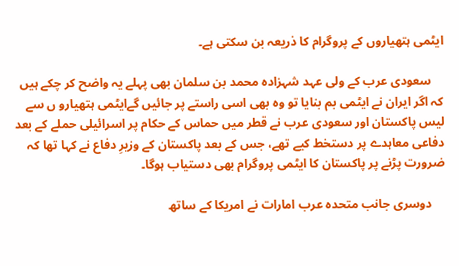ایٹمی ہتھیاروں کے پروگرام کا ذریعہ بن سکتی ہے۔

    سعودی عرب کے ولی عہد شہزادہ محمد بن سلمان بھی پہلے یہ واضح کر چکے ہیں کہ اگر ایران نے ایٹمی بم بنایا تو وہ بھی اسی راستے پر جائیں گےایٹمی ہتھیارو ں سے لیس پاکستان اور سعودی عرب نے قطر میں حماس کے حکام پر اسرائیلی حملے کے بعد دفاعی معاہدے پر دستخط کیے تھے، جس کے بعد پاکستان کے وزیرِ دفاع نے کہا تھا کہ ضرورت پڑنے پر پاکستان کا ایٹمی پروگرام بھی دستیاب ہوگا۔

    دوسری جانب متحدہ عرب امارات نے امریکا کے ساتھ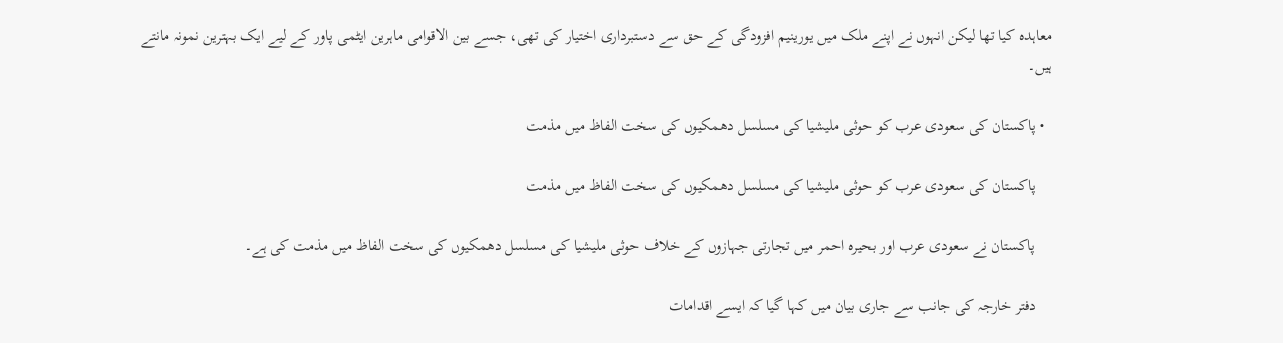معاہدہ کیا تھا لیکن انہوں نے اپنے ملک میں یورینیم افزودگی کے حق سے دستبرداری اختیار کی تھی، جسے بین الاقوامی ماہرین ایٹمی پاور کے لیے ایک بہترین نمونہ مانتے ہیں۔

  • پاکستان کی سعودی عرب کو حوثی ملیشیا کی مسلسل دھمکیوں کی سخت الفاظ میں مذمت

    پاکستان کی سعودی عرب کو حوثی ملیشیا کی مسلسل دھمکیوں کی سخت الفاظ میں مذمت

    پاکستان نے سعودی عرب اور بحیرہ احمر میں تجارتی جہازوں کے خلاف حوثی ملیشیا کی مسلسل دھمکیوں کی سخت الفاظ میں مذمت کی ہے۔

    دفتر خارجہ کی جانب سے جاری بیان میں کہا گیا کہ ایسے اقدامات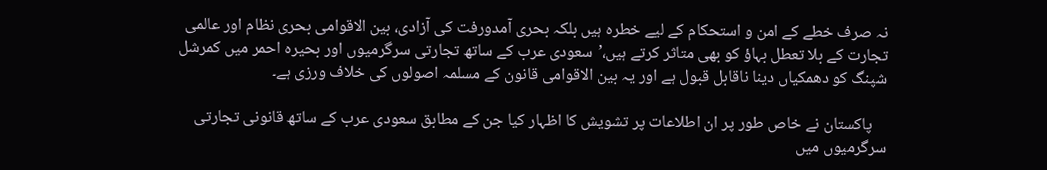نہ صرف خطے کے امن و استحکام کے لیے خطرہ ہیں بلکہ بحری آمدورفت کی آزادی، بین الاقوامی بحری نظام اور عالمی تجارت کے بلا تعطل بہاؤ کو بھی متاثر کرتے ہیں،’سعودی عرب کے ساتھ تجارتی سرگرمیوں اور بحیرہ احمر میں کمرشل شپنگ کو دھمکیاں دینا ناقابل قبول ہے اور یہ بین الاقوامی قانون کے مسلمہ اصولوں کی خلاف ورزی ہے۔

    پاکستان نے خاص طور پر ان اطلاعات پر تشویش کا اظہار کیا جن کے مطابق سعودی عرب کے ساتھ قانونی تجارتی سرگرمیوں میں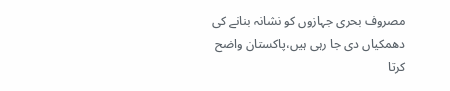مصروف بحری جہازوں کو نشانہ بنانے کی دھمکیاں دی جا رہی ہیں،پاکستان واضح کرتا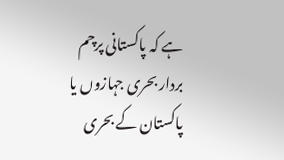ہے کہ پاکستانی پرچم بردار بحری جہازوں یا پاکستان کے بحری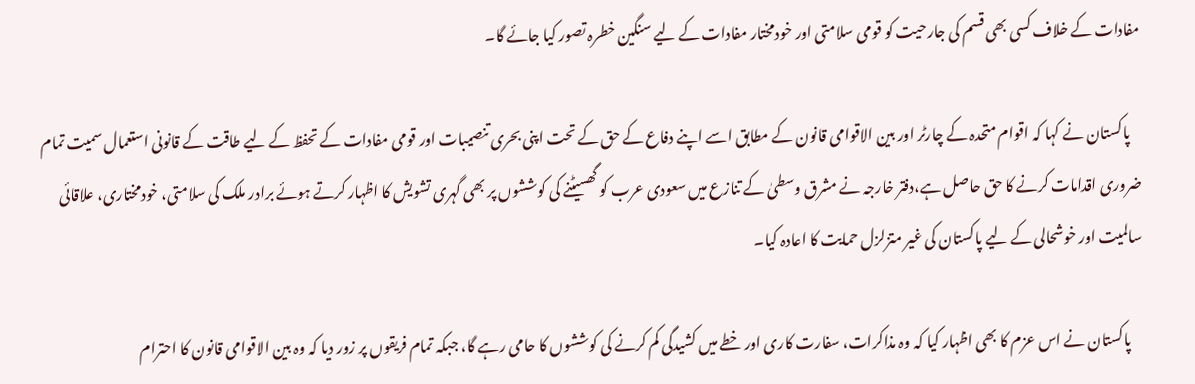مفادات کے خلاف کسی بھی قسم کی جارحیت کو قومی سلامتی اور خودمختار مفادات کے لیے سنگین خطرہ تصور کیا جائے گا۔

    پاکستان نے کہا کہ اقوام متحدہ کے چارٹر اور بین الاقوامی قانون کے مطابق اسے اپنے دفاع کے حق کے تحت اپنی بحری تنصیبات اور قومی مفادات کے تحفظ کے لیے طاقت کے قانونی استعمال سمیت تمام ضروری اقدامات کرنے کا حق حاصل ہے،دفتر خارجہ نے مشرق وسطیٰ کے تنازع میں سعودی عرب کو گھسیٹنے کی کوششوں پر بھی گہری تشویش کا اظہار کرتے ہوئے برادر ملک کی سلامتی، خودمختاری، علاقائی سالمیت اور خوشحالی کے لیے پاکستان کی غیر متزلزل حمایت کا اعادہ کیا۔

    پاکستان نے اس عزم کا بھی اظہار کیا کہ وہ مذاکرات، سفارت کاری اور خطے میں کشیدگی کم کرنے کی کوششوں کا حامی رہے گا، جبکہ تمام فریقوں پر زور دیا کہ وہ بین الاقوامی قانون کا احترام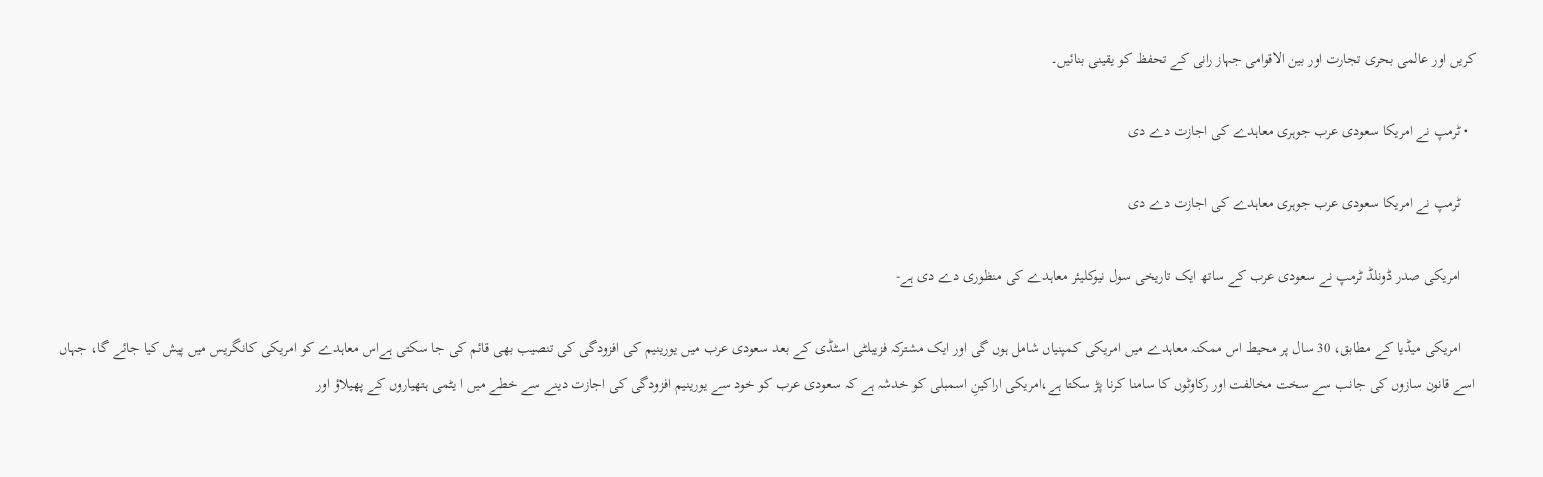کریں اور عالمی بحری تجارت اور بین الاقوامی جہاز رانی کے تحفظ کو یقینی بنائیں۔

  • ٹرمپ نے امریکا سعودی عرب جوہری معاہدے کی اجازت دے دی

    ٹرمپ نے امریکا سعودی عرب جوہری معاہدے کی اجازت دے دی

    امریکی صدر ڈونلڈ ٹرمپ نے سعودی عرب کے ساتھ ایک تاریخی سول نیوکلیئر معاہدے کی منظوری دے دی ہے-

    امریکی میڈیا کے مطابق، 30 سال پر محیط اس ممکنہ معاہدے میں امریکی کمپنیاں شامل ہوں گی اور ایک مشترکہ فزیبلٹی اسٹڈی کے بعد سعودی عرب میں یورینیم کی افزودگی کی تنصیب بھی قائم کی جا سکتی ہےاس معاہدے کو امریکی کانگریس میں پیش کیا جائے گا، جہاں اسے قانون سازوں کی جانب سے سخت مخالفت اور رکاوٹوں کا سامنا کرنا پڑ سکتا ہے،امریکی اراکینِ اسمبلی کو خدشہ ہے کہ سعودی عرب کو خود سے یورینیم افزودگی کی اجازت دینے سے خطے میں ا یٹمی ہتھیاروں کے پھیلاؤ اور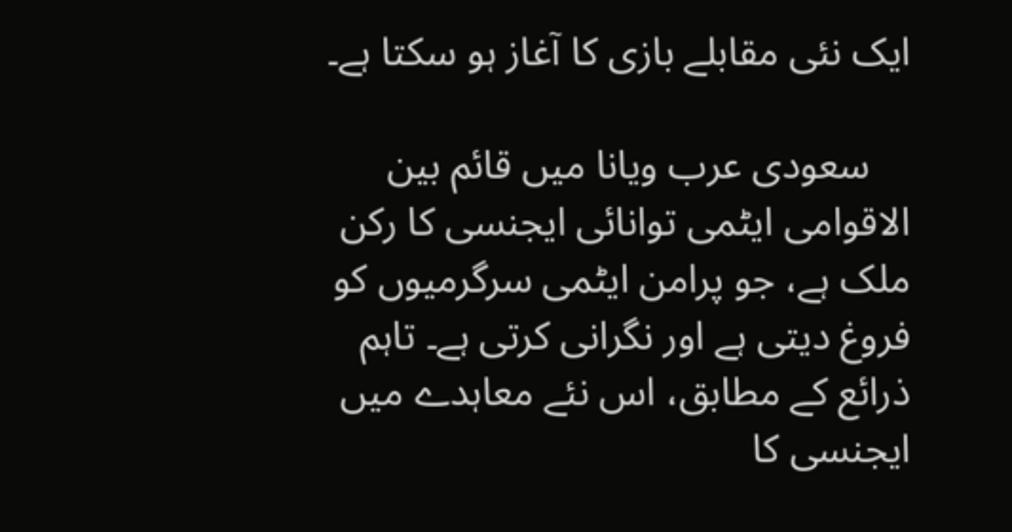ایک نئی مقابلے بازی کا آغاز ہو سکتا ہے۔

    سعودی عرب ویانا میں قائم بین الاقوامی ایٹمی توانائی ایجنسی کا رکن ملک ہے، جو پرامن ایٹمی سرگرمیوں کو فروغ دیتی ہے اور نگرانی کرتی ہے۔ تاہم ذرائع کے مطابق، اس نئے معاہدے میں ایجنسی کا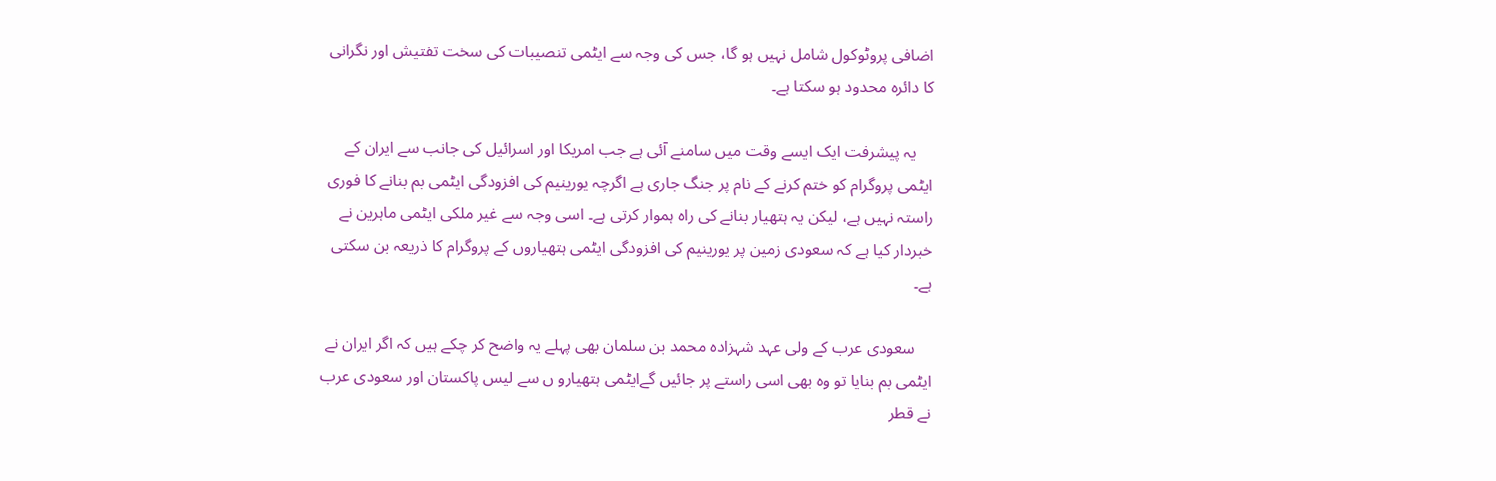اضافی پروٹوکول شامل نہیں ہو گا، جس کی وجہ سے ایٹمی تنصیبات کی سخت تفتیش اور نگرانی کا دائرہ محدود ہو سکتا ہے۔

    یہ پیشرفت ایک ایسے وقت میں سامنے آئی ہے جب امریکا اور اسرائیل کی جانب سے ایران کے ایٹمی پروگرام کو ختم کرنے کے نام پر جنگ جاری ہے اگرچہ یورینیم کی افزودگی ایٹمی بم بنانے کا فوری راستہ نہیں ہے، لیکن یہ ہتھیار بنانے کی راہ ہموار کرتی ہے۔ اسی وجہ سے غیر ملکی ایٹمی ماہرین نے خبردار کیا ہے کہ سعودی زمین پر یورینیم کی افزودگی ایٹمی ہتھیاروں کے پروگرام کا ذریعہ بن سکتی ہے۔

    سعودی عرب کے ولی عہد شہزادہ محمد بن سلمان بھی پہلے یہ واضح کر چکے ہیں کہ اگر ایران نے ایٹمی بم بنایا تو وہ بھی اسی راستے پر جائیں گےایٹمی ہتھیارو ں سے لیس پاکستان اور سعودی عرب نے قطر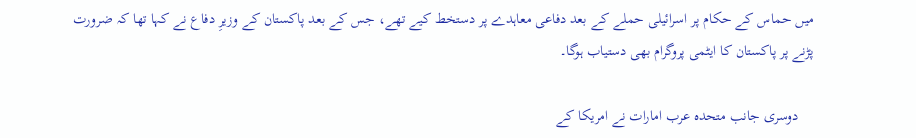میں حماس کے حکام پر اسرائیلی حملے کے بعد دفاعی معاہدے پر دستخط کیے تھے، جس کے بعد پاکستان کے وزیرِ دفاع نے کہا تھا کہ ضرورت پڑنے پر پاکستان کا ایٹمی پروگرام بھی دستیاب ہوگا۔

    دوسری جانب متحدہ عرب امارات نے امریکا کے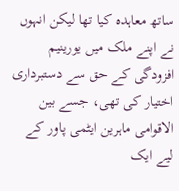ساتھ معاہدہ کیا تھا لیکن انہوں نے اپنے ملک میں یورینیم افزودگی کے حق سے دستبرداری اختیار کی تھی، جسے بین الاقوامی ماہرین ایٹمی پاور کے لیے ایک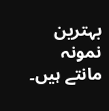بہترین نمونہ مانتے ہیں۔